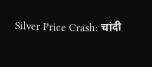Silver Price Crash: चांदी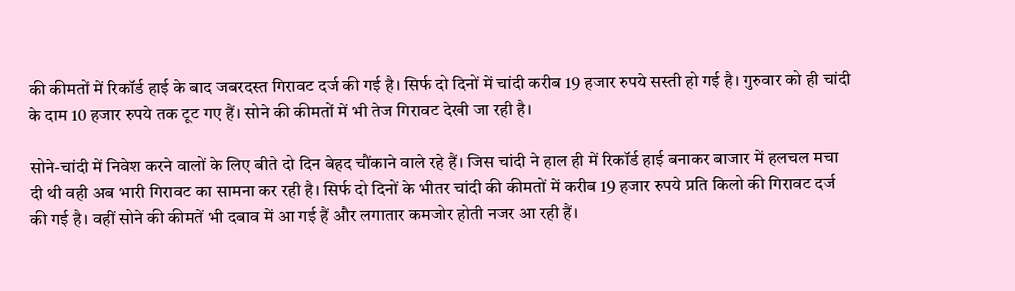की कीमतों में रिकॉर्ड हाई के बाद जबरदस्त गिरावट दर्ज की गई है। सिर्फ दो दिनों में चांदी करीब 19 हजार रुपये सस्ती हो गई है। गुरुवार को ही चांदी के दाम 10 हजार रुपये तक टूट गए हैं। सोने की कीमतों में भी तेज गिरावट देखी जा रही है।

सोने-चांदी में निवेश करने वालों के लिए बीते दो दिन बेहद चौंकाने वाले रहे हैं। जिस चांदी ने हाल ही में रिकॉर्ड हाई बनाकर बाजार में हलचल मचा दी थी वही अब भारी गिरावट का सामना कर रही है। सिर्फ दो दिनों के भीतर चांदी की कीमतों में करीब 19 हजार रुपये प्रति किलो की गिरावट दर्ज की गई है। वहीं सोने की कीमतें भी दबाव में आ गई हैं और लगातार कमजोर होती नजर आ रही हैं।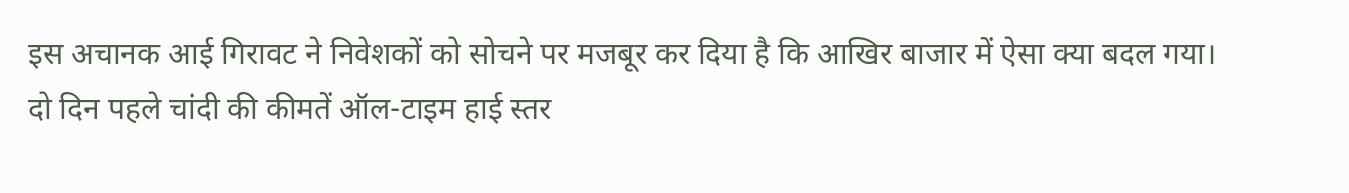इस अचानक आई गिरावट ने निवेशकों को सोचने पर मजबूर कर दिया है कि आखिर बाजार में ऐसा क्या बदल गया।
दो दिन पहले चांदी की कीमतें ऑल-टाइम हाई स्तर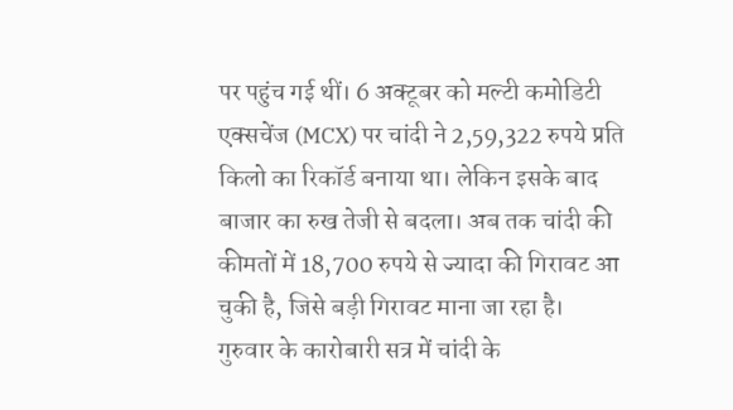पर पहुंच गई थीं। 6 अक्टूबर को मल्टी कमोडिटी एक्सचेंज (MCX) पर चांदी ने 2,59,322 रुपये प्रति किलो का रिकॉर्ड बनाया था। लेकिन इसके बाद बाजार का रुख तेजी से बदला। अब तक चांदी की कीमतों में 18,700 रुपये से ज्यादा की गिरावट आ चुकी है, जिसे बड़ी गिरावट माना जा रहा है।
गुरुवार के कारोबारी सत्र में चांदी के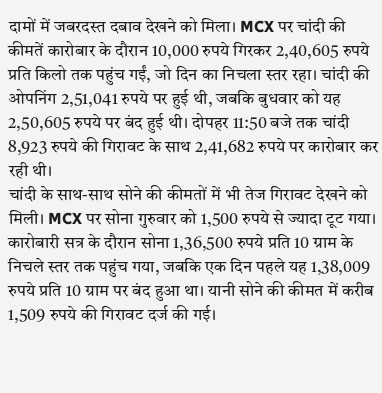दामों में जबरदस्त दबाव देखने को मिला। MCX पर चांदी की कीमतें कारोबार के दौरान 10,000 रुपये गिरकर 2,40,605 रुपये प्रति किलो तक पहुंच गईं, जो दिन का निचला स्तर रहा। चांदी की ओपनिंग 2,51,041 रुपये पर हुई थी, जबकि बुधवार को यह 2,50,605 रुपये पर बंद हुई थी। दोपहर 11:50 बजे तक चांदी 8,923 रुपये की गिरावट के साथ 2,41,682 रुपये पर कारोबार कर रही थी।
चांदी के साथ-साथ सोने की कीमतों में भी तेज गिरावट देखने को मिली। MCX पर सोना गुरुवार को 1,500 रुपये से ज्यादा टूट गया। कारोबारी सत्र के दौरान सोना 1,36,500 रुपये प्रति 10 ग्राम के निचले स्तर तक पहुंच गया, जबकि एक दिन पहले यह 1,38,009 रुपये प्रति 10 ग्राम पर बंद हुआ था। यानी सोने की कीमत में करीब 1,509 रुपये की गिरावट दर्ज की गई।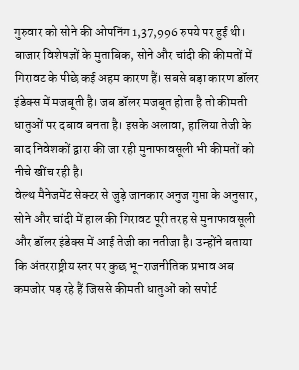गुरुवार को सोने की ओपनिंग 1,37,996 रुपये पर हुई थी।
बाजार विशेषज्ञों के मुताबिक, सोने और चांदी की कीमतों में गिरावट के पीछे कई अहम कारण हैं। सबसे बड़ा कारण डॉलर इंडेक्स में मजबूती है। जब डॉलर मजबूत होता है तो कीमती धातुओं पर दबाव बनता है। इसके अलावा, हालिया तेजी के बाद निवेशकों द्वारा की जा रही मुनाफावसूली भी कीमतों को नीचे खींच रही है।
वेल्थ मैनेजमेंट सेक्टर से जुड़े जानकार अनुज गुप्ता के अनुसार, सोने और चांदी में हाल की गिरावट पूरी तरह से मुनाफावसूली और डॉलर इंडेक्स में आई तेजी का नतीजा है। उन्होंने बताया कि अंतरराष्ट्रीय स्तर पर कुछ भू-राजनीतिक प्रभाव अब कमजोर पड़ रहे हैं जिससे कीमती धातुओं को सपोर्ट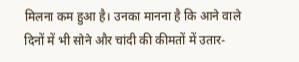मिलना कम हुआ है। उनका मानना है कि आने वाले दिनों में भी सोने और चांदी की कीमतों में उतार-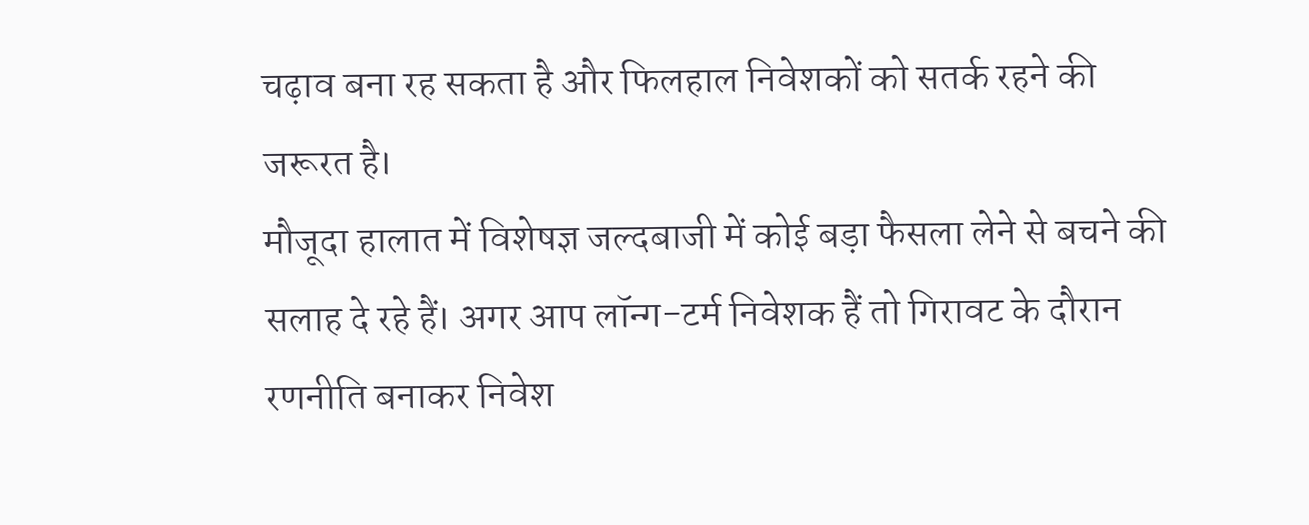चढ़ाव बना रह सकता है और फिलहाल निवेशकों को सतर्क रहने की जरूरत है।
मौजूदा हालात में विशेषज्ञ जल्दबाजी में कोई बड़ा फैसला लेने से बचने की सलाह दे रहे हैं। अगर आप लॉन्ग-टर्म निवेशक हैं तो गिरावट के दौरान रणनीति बनाकर निवेश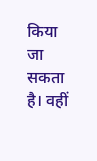किया जा सकता है। वहीं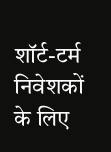शॉर्ट-टर्म निवेशकों के लिए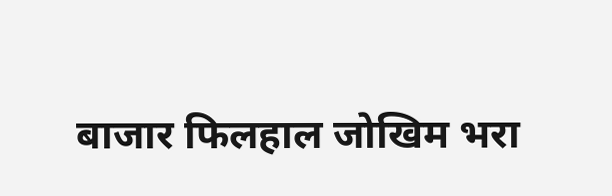बाजार फिलहाल जोखिम भरा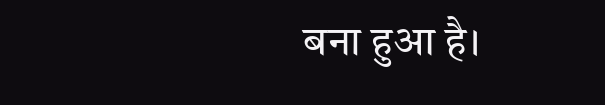बना हुआ है।